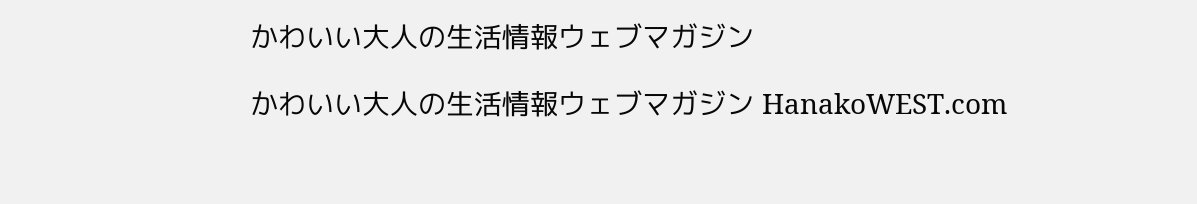かわいい大人の生活情報ウェブマガジン

かわいい大人の生活情報ウェブマガジン HanakoWEST.com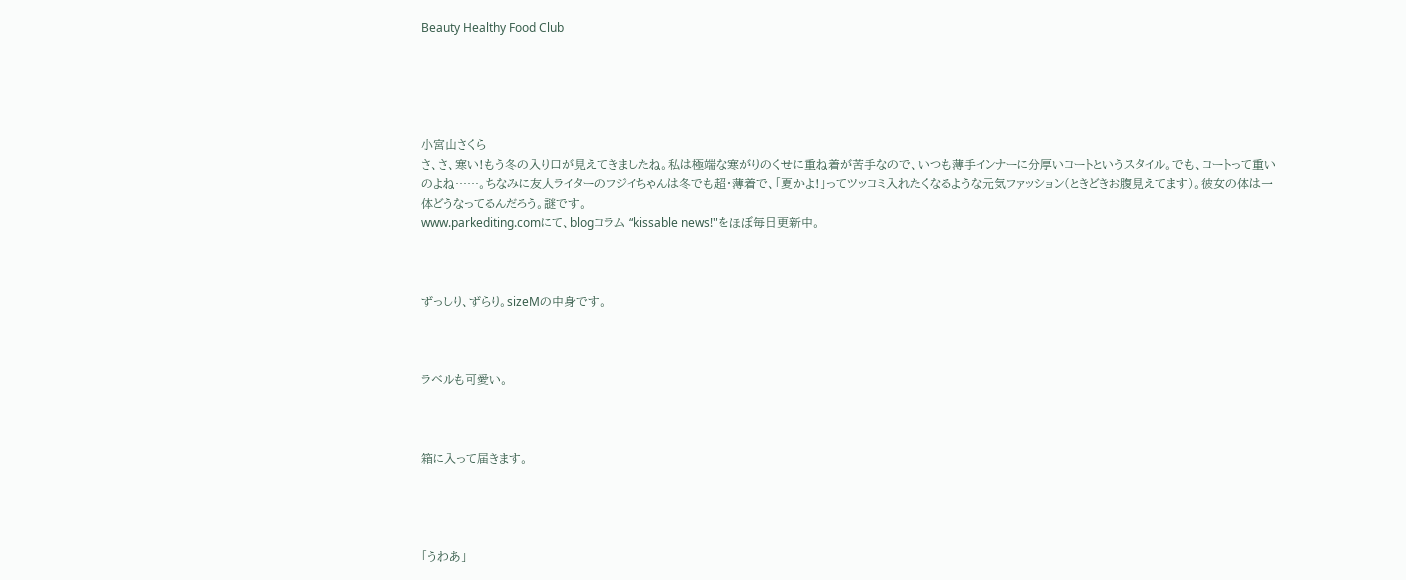Beauty Healthy Food Club





小宮山さくら
さ、さ、寒い!もう冬の入り口が見えてきましたね。私は極端な寒がりのくせに重ね着が苦手なので、いつも薄手インナーに分厚いコートというスタイル。でも、コートって重いのよね……。ちなみに友人ライターのフジイちゃんは冬でも超・薄着で、「夏かよ!」ってツッコミ入れたくなるような元気ファッション(ときどきお腹見えてます)。彼女の体は一体どうなってるんだろう。謎です。
www.parkediting.comにて、blogコラム “kissable news!"をほぼ毎日更新中。



ずっしり、ずらり。sizeMの中身です。



ラベルも可愛い。



箱に入って届きます。




「うわあ」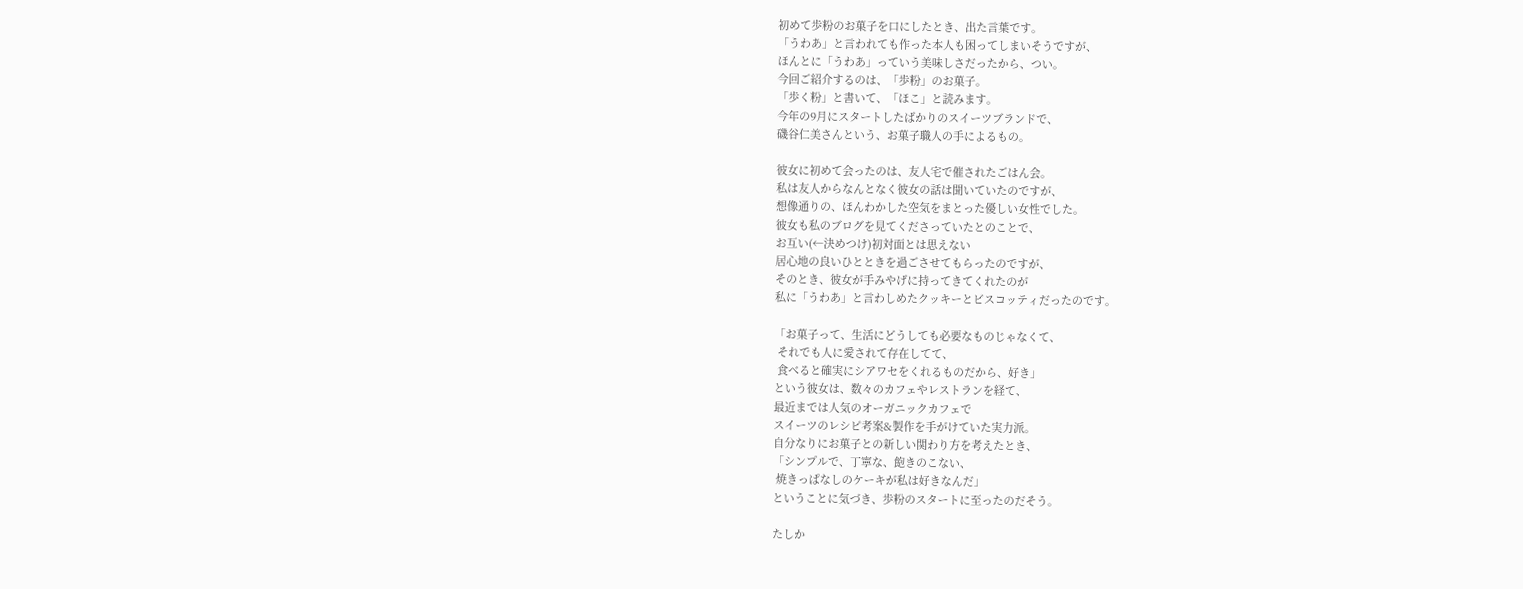初めて歩粉のお菓子を口にしたとき、出た言葉です。
「うわあ」と言われても作った本人も困ってしまいそうですが、
ほんとに「うわあ」っていう美味しさだったから、つい。
今回ご紹介するのは、「歩粉」のお菓子。
「歩く粉」と書いて、「ほこ」と読みます。
今年の9月にスタートしたばかりのスイーツブランドで、
磯谷仁美さんという、お菓子職人の手によるもの。

彼女に初めて会ったのは、友人宅で催されたごはん会。
私は友人からなんとなく彼女の話は聞いていたのですが、
想像通りの、ほんわかした空気をまとった優しい女性でした。
彼女も私のブログを見てくださっていたとのことで、
お互い(←決めつけ)初対面とは思えない
居心地の良いひとときを過ごさせてもらったのですが、
そのとき、彼女が手みやげに持ってきてくれたのが
私に「うわあ」と言わしめたクッキーとビスコッティだったのです。

「お菓子って、生活にどうしても必要なものじゃなくて、
 それでも人に愛されて存在してて、
 食べると確実にシアワセをくれるものだから、好き」
という彼女は、数々のカフェやレストランを経て、
最近までは人気のオーガニックカフェで
スイーツのレシピ考案&製作を手がけていた実力派。
自分なりにお菓子との新しい関わり方を考えたとき、
「シンプルで、丁寧な、飽きのこない、
 焼きっぱなしのケーキが私は好きなんだ」
ということに気づき、歩粉のスタートに至ったのだそう。

たしか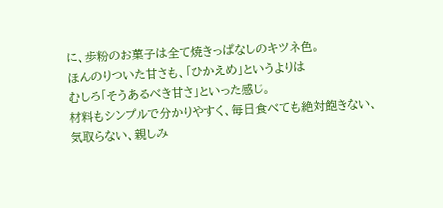に、歩粉のお菓子は全て焼きっぱなしのキツネ色。
ほんのりついた甘さも、「ひかえめ」というよりは
むしろ「そうあるべき甘さ」といった感じ。
材料もシンプルで分かりやすく、毎日食べても絶対飽きない、
気取らない、親しみ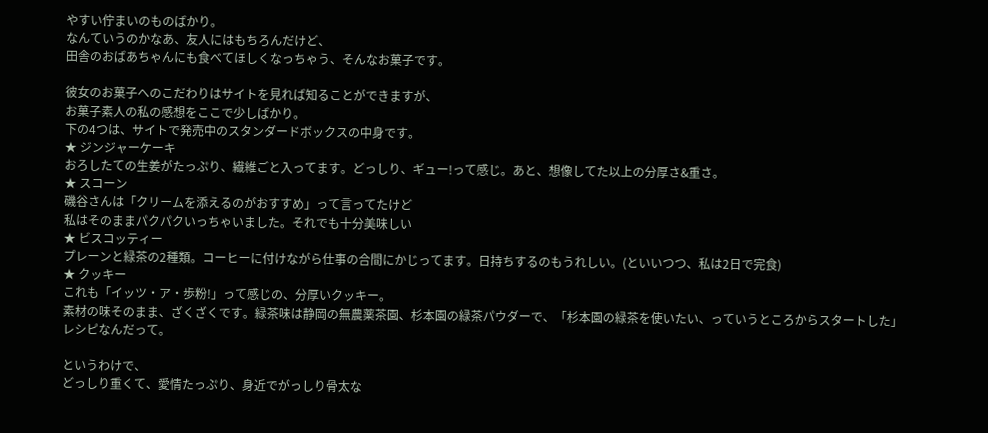やすい佇まいのものばかり。
なんていうのかなあ、友人にはもちろんだけど、
田舎のおばあちゃんにも食べてほしくなっちゃう、そんなお菓子です。

彼女のお菓子へのこだわりはサイトを見れば知ることができますが、
お菓子素人の私の感想をここで少しばかり。
下の4つは、サイトで発売中のスタンダードボックスの中身です。
★ ジンジャーケーキ
おろしたての生姜がたっぷり、繊維ごと入ってます。どっしり、ギュー!って感じ。あと、想像してた以上の分厚さ&重さ。
★ スコーン
磯谷さんは「クリームを添えるのがおすすめ」って言ってたけど
私はそのままパクパクいっちゃいました。それでも十分美味しい
★ ビスコッティー
プレーンと緑茶の2種類。コーヒーに付けながら仕事の合間にかじってます。日持ちするのもうれしい。(といいつつ、私は2日で完食)
★ クッキー
これも「イッツ・ア・歩粉!」って感じの、分厚いクッキー。
素材の味そのまま、ざくざくです。緑茶味は静岡の無農薬茶園、杉本園の緑茶パウダーで、「杉本園の緑茶を使いたい、っていうところからスタートした」レシピなんだって。

というわけで、
どっしり重くて、愛情たっぷり、身近でがっしり骨太な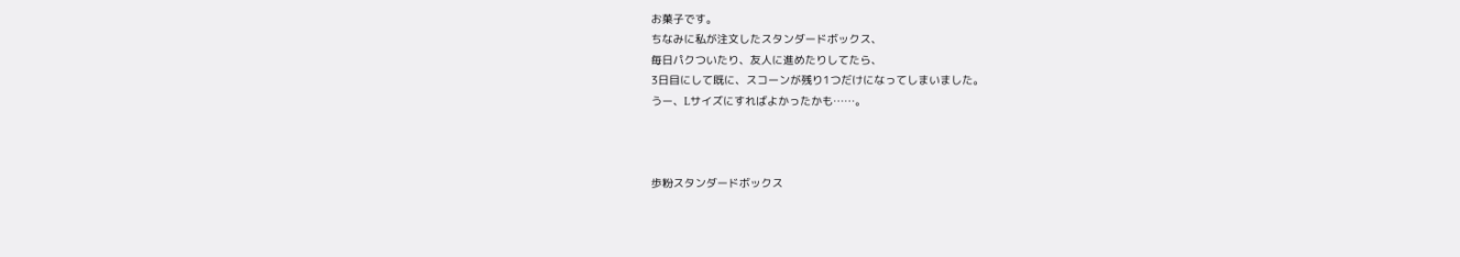お菓子です。
ちなみに私が注文したスタンダードボックス、
毎日パクついたり、友人に進めたりしてたら、
3日目にして既に、スコーンが残り1つだけになってしまいました。
うー、Lサイズにすればよかったかも……。



歩粉スタンダードボックス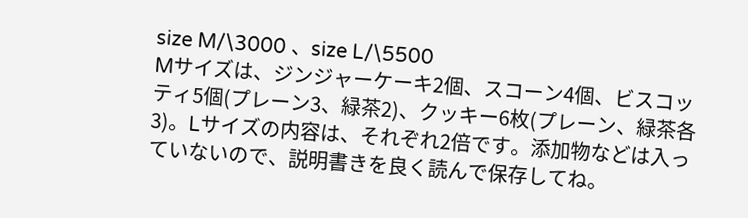size M/\3000 、size L/\5500
Mサイズは、ジンジャーケーキ2個、スコーン4個、ビスコッティ5個(プレーン3、緑茶2)、クッキー6枚(プレーン、緑茶各3)。Lサイズの内容は、それぞれ2倍です。添加物などは入っていないので、説明書きを良く読んで保存してね。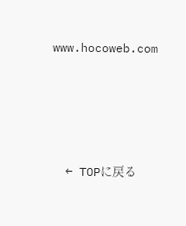www.hocoweb.com




  ← TOPに戻る